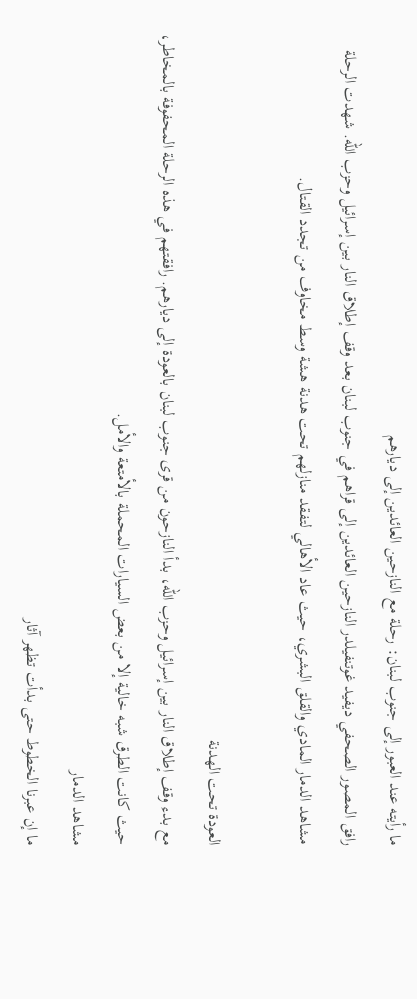ما رأيته عند العبور إلى جنوب لبنان: رحلة مع النازحين العائدين إلى ديارهم
رافق المصور الصحفي ديفيد غوتنفيلدر النازحين العائدين إلى قراهم في جنوب لبنان بعد وقف إطلاق النار بين إسرائيل وحزب الله. شهدت الرحلة مشاهد الدمار المادي والقلق البشري، حيث عاد الأهالي لتفقد منازلهم تحت هدنة هشة وسط مخاوف من تجدد القتال.

العودة تحت الهدنة
مع بدء وقف إطلاق النار بين إسرائيل وحزب الله، بدأ النازحون من قرى جنوب لبنان بالعودة إلى ديارهم. رافقتهم في هذه الرحلة المحفوفة بالمخاطر، حيث كانت الطرق شبه خالية إلا من بعض السيارات المحملة بالأمتعة والأمل.
مشاهد الدمار
ما إن عبرنا الخطوط حتى بدأت تظهر آثار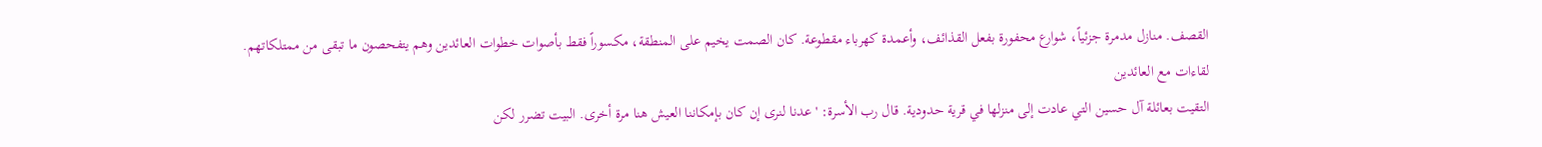القصف. منازل مدمرة جزئياً، شوارع محفورة بفعل القذائف، وأعمدة كهرباء مقطوعة. كان الصمت يخيم على المنطقة، مكسوراً فقط بأصوات خطوات العائدين وهم يتفحصون ما تبقى من ممتلكاتهم.
لقاءات مع العائدين
التقيت بعائلة آل حسين التي عادت إلى منزلها في قرية حدودية. قال رب الأسرة: 'عدنا لنرى إن كان بإمكاننا العيش هنا مرة أخرى. البيت تضرر لكن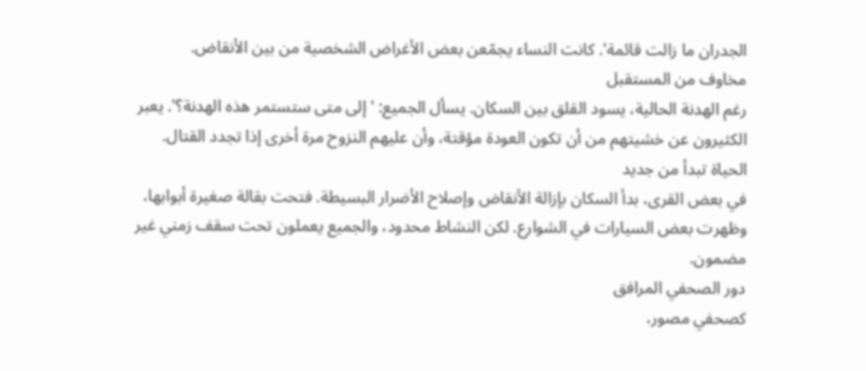الجدران ما زالت قائمة'. كانت النساء يجمّعن بعض الأغراض الشخصية من بين الأنقاض.
مخاوف من المستقبل
رغم الهدنة الحالية، يسود القلق بين السكان. يسأل الجميع: 'إلى متى ستستمر هذه الهدنة؟'. يعبر الكثيرون عن خشيتهم من أن تكون العودة مؤقتة، وأن عليهم النزوح مرة أخرى إذا تجدد القتال.
الحياة تبدأ من جديد
في بعض القرى، بدأ السكان بإزالة الأنقاض وإصلاح الأضرار البسيطة. فتحت بقالة صغيرة أبوابها، وظهرت بعض السيارات في الشوارع. لكن النشاط محدود، والجميع يعملون تحت سقف زمني غير مضمون.
دور الصحفي المرافق
كصحفي مصور،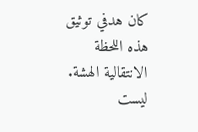كان هدفي توثيق هذه اللحظة الانتقالية الهشة. ليست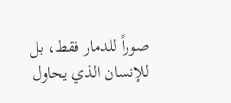صوراً للدمار فقط، بل للإنسان الذي يحاول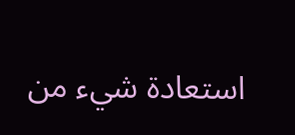استعادة شيء من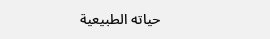حياته الطبيعية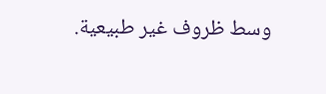وسط ظروف غير طبيعية.